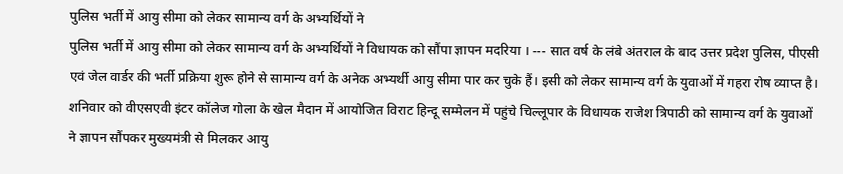पुलिस भर्ती में आयु सीमा को लेकर सामान्य वर्ग के अभ्यर्थियों ने
पुलिस भर्ती में आयु सीमा को लेकर सामान्य वर्ग के अभ्यर्थियों ने विधायक को सौंपा ज्ञापन मदरिया । --- सात वर्ष के लंबे अंतराल के बाद उत्तर प्रदेश पुलिस, पीएसी एवं जेल वार्डर की भर्ती प्रक्रिया शुरू होने से सामान्य वर्ग के अनेक अभ्यर्थी आयु सीमा पार कर चुके हैं। इसी को लेकर सामान्य वर्ग के युवाओं में गहरा रोष व्याप्त है। शनिवार को वीएसएवी इंटर कॉलेज गोला के खेल मैदान में आयोजित विराट हिन्दू सम्मेलन में पहुंचे चिल्लूपार के विधायक राजेश त्रिपाठी को सामान्य वर्ग के युवाओं ने ज्ञापन सौंपकर मुख्यमंत्री से मिलकर आयु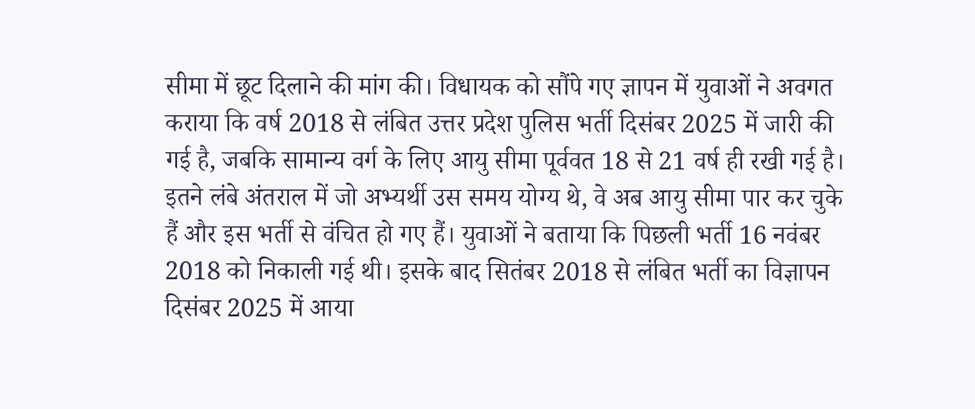सीमा में छूट दिलाने की मांग की। विधायक को सौंपे गए ज्ञापन में युवाओं ने अवगत कराया कि वर्ष 2018 से लंबित उत्तर प्रदेश पुलिस भर्ती दिसंबर 2025 में जारी की गई है, जबकि सामान्य वर्ग के लिए आयु सीमा पूर्ववत 18 से 21 वर्ष ही रखी गई है। इतने लंबे अंतराल में जो अभ्यर्थी उस समय योग्य थे, वे अब आयु सीमा पार कर चुके हैं और इस भर्ती से वंचित हो गए हैं। युवाओं ने बताया कि पिछली भर्ती 16 नवंबर 2018 को निकाली गई थी। इसके बाद सितंबर 2018 से लंबित भर्ती का विज्ञापन दिसंबर 2025 में आया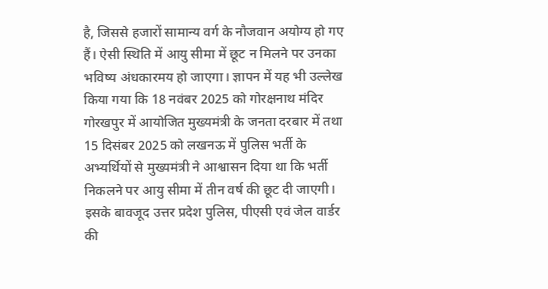है, जिससे हजारों सामान्य वर्ग के नौजवान अयोग्य हो गए हैं। ऐसी स्थिति में आयु सीमा में छूट न मिलने पर उनका भविष्य अंधकारमय हो जाएगा। ज्ञापन में यह भी उल्लेख किया गया कि 18 नवंबर 2025 को गोरक्षनाथ मंदिर गोरखपुर में आयोजित मुख्यमंत्री के जनता दरबार में तथा 15 दिसंबर 2025 को लखनऊ में पुलिस भर्ती के अभ्यर्थियों से मुख्यमंत्री ने आश्वासन दिया था कि भर्ती निकलने पर आयु सीमा में तीन वर्ष की छूट दी जाएगी। इसके बावजूद उत्तर प्रदेश पुलिस, पीएसी एवं जेल वार्डर की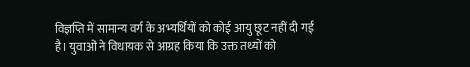विज्ञप्ति में सामान्य वर्ग के अभ्यर्थियों को कोई आयु छूट नहीं दी गई है। युवाओं ने विधायक से आग्रह किया कि उक्त तथ्यों को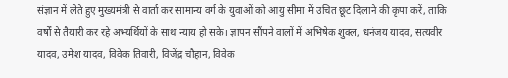संज्ञान में लेते हुए मुख्यमंत्री से वार्ता कर सामान्य वर्ग के युवाओं को आयु सीमा में उचित छूट दिलाने की कृपा करें, ताकि वर्षों से तैयारी कर रहे अभ्यर्थियों के साथ न्याय हो सके। ज्ञापन सौंपने वालों में अभिषेक शुक्ल, धनंजय यादव, सत्यवीर यादव, उमेश यादव, विवेक तिवारी, विजेंद्र चौहान, विवेक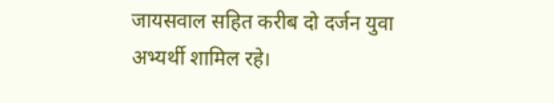जायसवाल सहित करीब दो दर्जन युवा अभ्यर्थी शामिल रहे।